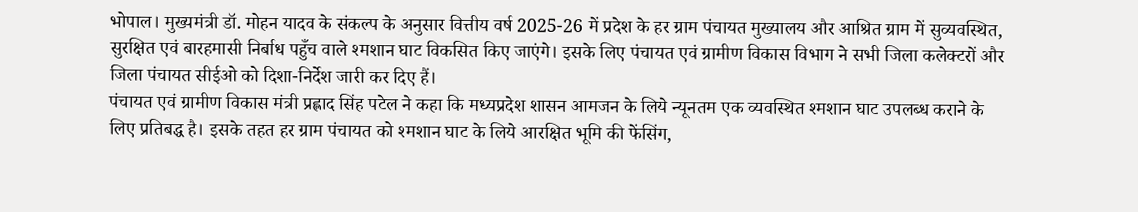भोपाल। मुख्यमंत्री डॉ. मोहन यादव के संकल्प के अनुसार वित्तीय वर्ष 2025-26 में प्रदेश के हर ग्राम पंचायत मुख्यालय और आश्रित ग्राम में सुव्यवस्थित, सुरक्षित एवं बारहमासी निर्बाध पहुँच वाले श्मशान घाट विकसित किए जाएंगे। इसके लिए पंचायत एवं ग्रामीण विकास विभाग ने सभी जिला कलेक्टरों और जिला पंचायत सीईओ को दिशा-निर्देश जारी कर दिए हैं।
पंचायत एवं ग्रामीण विकास मंत्री प्रह्लाद सिंह पटेल ने कहा कि मध्यप्रदेश शासन आमजन के लिये न्यूनतम एक व्यवस्थित श्मशान घाट उपलब्ध कराने के लिए प्रतिबद्ध है। इसके तहत हर ग्राम पंचायत को श्मशान घाट के लिये आरक्षित भूमि की फेंसिंग,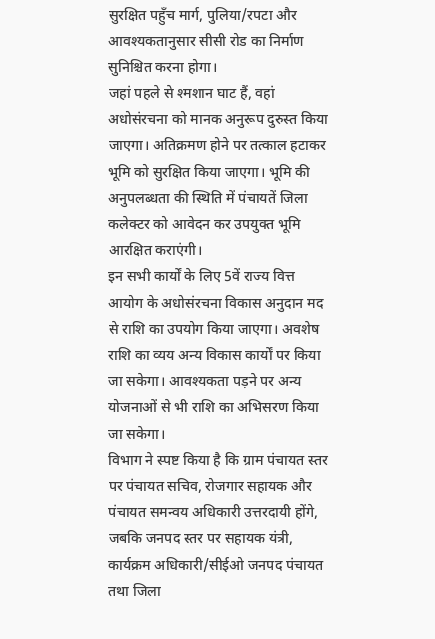सुरक्षित पहुँच मार्ग, पुलिया/रपटा और आवश्यकतानुसार सीसी रोड का निर्माण सुनिश्चित करना होगा।
जहां पहले से श्मशान घाट हैं, वहां अधोसंरचना को मानक अनुरूप दुरुस्त किया जाएगा। अतिक्रमण होने पर तत्काल हटाकर भूमि को सुरक्षित किया जाएगा। भूमि की अनुपलब्धता की स्थिति में पंचायतें जिला कलेक्टर को आवेदन कर उपयुक्त भूमि आरक्षित कराएंगी।
इन सभी कार्यों के लिए 5वें राज्य वित्त आयोग के अधोसंरचना विकास अनुदान मद से राशि का उपयोग किया जाएगा। अवशेष राशि का व्यय अन्य विकास कार्यों पर किया जा सकेगा। आवश्यकता पड़ने पर अन्य योजनाओं से भी राशि का अभिसरण किया जा सकेगा।
विभाग ने स्पष्ट किया है कि ग्राम पंचायत स्तर पर पंचायत सचिव, रोजगार सहायक और पंचायत समन्वय अधिकारी उत्तरदायी होंगे, जबकि जनपद स्तर पर सहायक यंत्री, कार्यक्रम अधिकारी/सीईओ जनपद पंचायत तथा जिला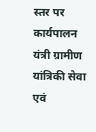स्तर पर कार्यपालन यंत्री ग्रामीण यांत्रिकी सेवा एवं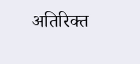अतिरिक्त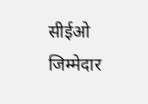सीईओ जिम्मेदार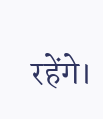रहेंगे।